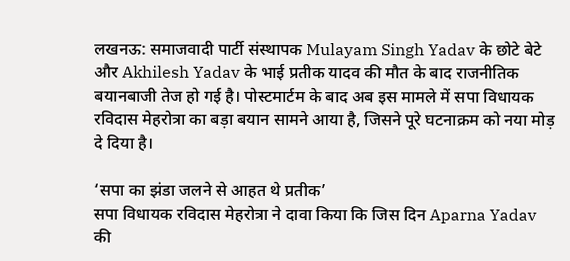लखनऊ: समाजवादी पार्टी संस्थापक Mulayam Singh Yadav के छोटे बेटे और Akhilesh Yadav के भाई प्रतीक यादव की मौत के बाद राजनीतिक बयानबाजी तेज हो गई है। पोस्टमार्टम के बाद अब इस मामले में सपा विधायक रविदास मेहरोत्रा का बड़ा बयान सामने आया है, जिसने पूरे घटनाक्रम को नया मोड़ दे दिया है।

‘सपा का झंडा जलने से आहत थे प्रतीक’
सपा विधायक रविदास मेहरोत्रा ने दावा किया कि जिस दिन Aparna Yadav की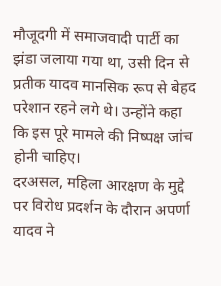मौजूदगी में समाजवादी पार्टी का झंडा जलाया गया था, उसी दिन से प्रतीक यादव मानसिक रूप से बेहद परेशान रहने लगे थे। उन्होंने कहा कि इस पूरे मामले की निष्पक्ष जांच होनी चाहिए।
दरअसल, महिला आरक्षण के मुद्दे पर विरोध प्रदर्शन के दौरान अपर्णा यादव ने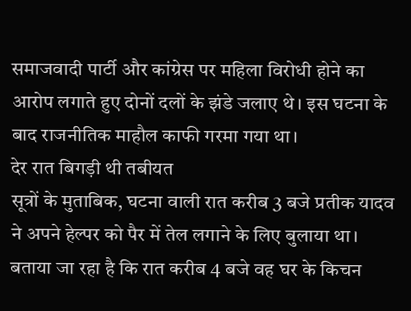समाजवादी पार्टी और कांग्रेस पर महिला विरोधी होने का आरोप लगाते हुए दोनों दलों के झंडे जलाए थे। इस घटना के बाद राजनीतिक माहौल काफी गरमा गया था।
देर रात बिगड़ी थी तबीयत
सूत्रों के मुताबिक, घटना वाली रात करीब 3 बजे प्रतीक यादव ने अपने हेल्पर को पैर में तेल लगाने के लिए बुलाया था। बताया जा रहा है कि रात करीब 4 बजे वह घर के किचन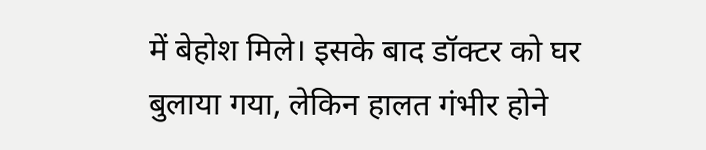में बेहोश मिले। इसके बाद डॉक्टर को घर बुलाया गया, लेकिन हालत गंभीर होने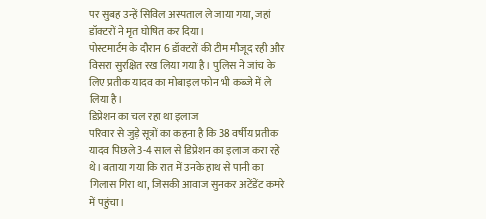पर सुबह उन्हें सिविल अस्पताल ले जाया गया, जहां डॉक्टरों ने मृत घोषित कर दिया।
पोस्टमार्टम के दौरान 6 डॉक्टरों की टीम मौजूद रही और विसरा सुरक्षित रख लिया गया है। पुलिस ने जांच के लिए प्रतीक यादव का मोबाइल फोन भी कब्जे में ले लिया है।
डिप्रेशन का चल रहा था इलाज
परिवार से जुड़े सूत्रों का कहना है कि 38 वर्षीय प्रतीक यादव पिछले 3-4 साल से डिप्रेशन का इलाज करा रहे थे। बताया गया कि रात में उनके हाथ से पानी का गिलास गिरा था, जिसकी आवाज सुनकर अटेंडेंट कमरे में पहुंचा।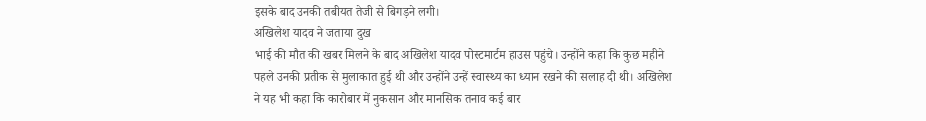इसके बाद उनकी तबीयत तेजी से बिगड़ने लगी।
अखिलेश यादव ने जताया दुख
भाई की मौत की खबर मिलने के बाद अखिलेश यादव पोस्टमार्टम हाउस पहुंचे। उन्होंने कहा कि कुछ महीने पहले उनकी प्रतीक से मुलाकात हुई थी और उन्होंने उन्हें स्वास्थ्य का ध्यान रखने की सलाह दी थी। अखिलेश ने यह भी कहा कि कारोबार में नुकसान और मानसिक तनाव कई बार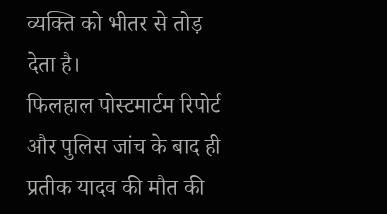व्यक्ति को भीतर से तोड़ देता है।
फिलहाल पोस्टमार्टम रिपोर्ट और पुलिस जांच के बाद ही प्रतीक यादव की मौत की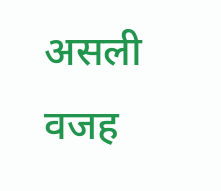असली वजह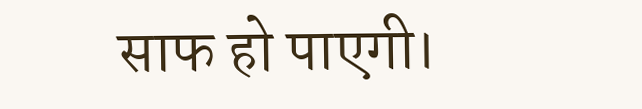साफ हो पाएगी।